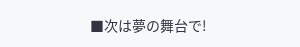■次は夢の舞台で!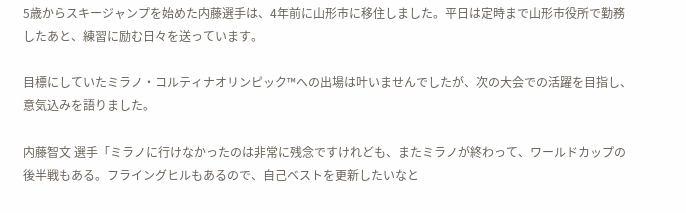5歳からスキージャンプを始めた内藤選手は、4年前に山形市に移住しました。平日は定時まで山形市役所で勤務したあと、練習に励む日々を送っています。

目標にしていたミラノ・コルティナオリンピック™への出場は叶いませんでしたが、次の大会での活躍を目指し、意気込みを語りました。

内藤智文 選手「ミラノに行けなかったのは非常に残念ですけれども、またミラノが終わって、ワールドカップの後半戦もある。フライングヒルもあるので、自己ベストを更新したいなと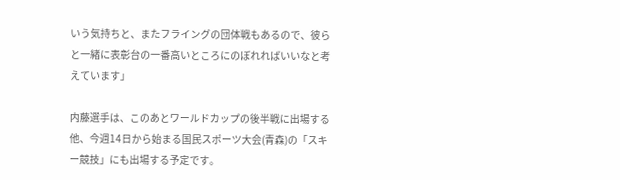いう気持ちと、またフライングの団体戦もあるので、彼らと一緒に表彰台の一番高いところにのぼれればいいなと考えています」

内藤選手は、このあとワールドカップの後半戦に出場する他、今週14日から始まる国民スポーツ大会(青森)の「スキー競技」にも出場する予定です。